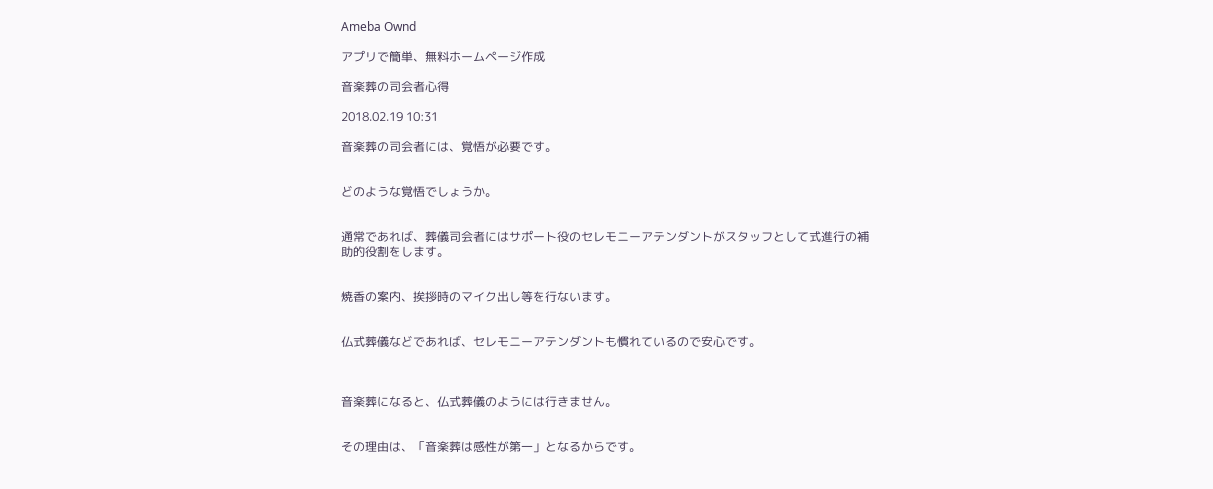Ameba Ownd

アプリで簡単、無料ホームページ作成

音楽葬の司会者心得

2018.02.19 10:31

音楽葬の司会者には、覚悟が必要です。


どのような覚悟でしょうか。


通常であれば、葬儀司会者にはサポート役のセレモニーアテンダントがスタッフとして式進行の補助的役割をします。


焼香の案内、挨拶時のマイク出し等を行ないます。


仏式葬儀などであれば、セレモニーアテンダントも慣れているので安心です。



音楽葬になると、仏式葬儀のようには行きません。


その理由は、「音楽葬は感性が第一」となるからです。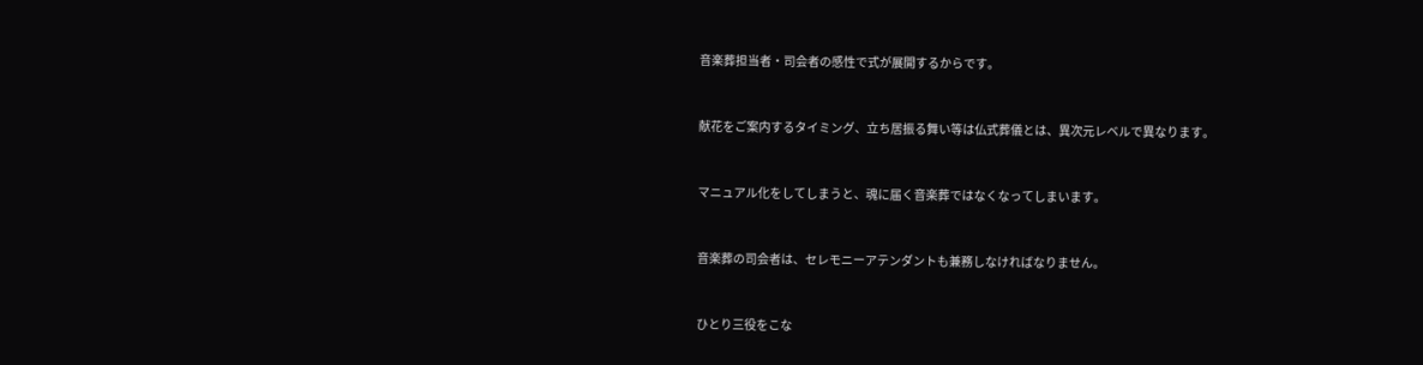音楽葬担当者・司会者の感性で式が展開するからです。


献花をご案内するタイミング、立ち居振る舞い等は仏式葬儀とは、異次元レベルで異なります。


マニュアル化をしてしまうと、魂に届く音楽葬ではなくなってしまいます。


音楽葬の司会者は、セレモニーアテンダントも兼務しなければなりません。


ひとり三役をこな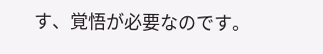す、覚悟が必要なのです。